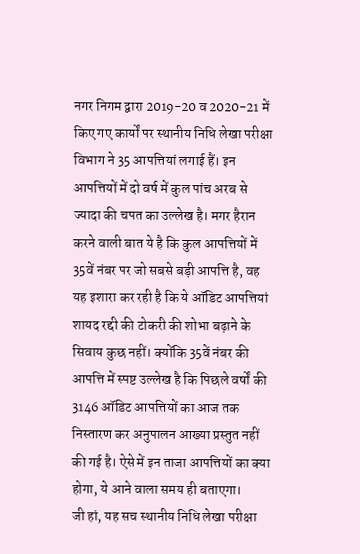नगर निगम द्वारा 2019-20 व 2020-21 में किए गए कार्यों पर स्थानीय निधि लेखा परीक्षा विभाग ने 35 आपत्तियां लगाई हैं। इन आपत्तियों में दो वर्ष में कुल पांच अरब से ज्यादा की चपत का उल्लेख है। मगर हैरान करने वाली बात ये है कि कुल आपत्तियों में 35वें नंबर पर जो सबसे बड़ी आपत्ति है, वह यह इशारा कर रही है कि ये ऑडिट आपत्तियां शायद रद्दी की टोकरी की शोभा बढ़ाने के सिवाय कुछ नहीं। क्योंकि 35वें नंबर की आपत्ति में स्पष्ट उल्लेख है कि पिछले वर्षों की 3146 ऑडिट आपत्तियों का आज तक निस्तारण कर अनुपालन आख्या प्रस्तुत नहीं की गई है। ऐसे में इन ताजा आपत्तियों का क्या होगा, ये आने वाला समय ही बताएगा।
जी हां, यह सच स्थानीय निधि लेखा परीक्षा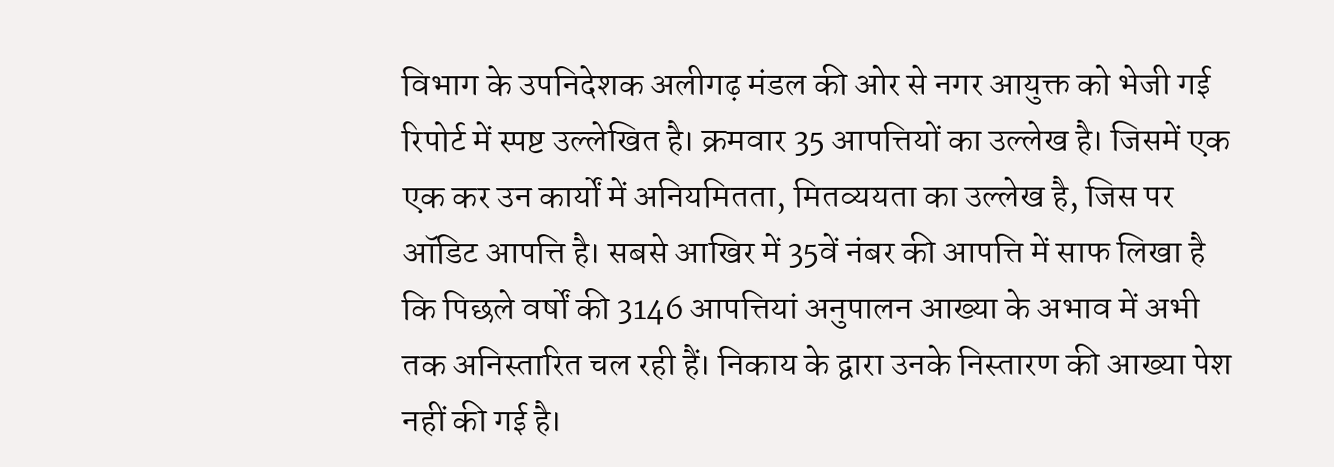विभाग के उपनिदेशक अलीगढ़ मंडल की ओर से नगर आयुक्त को भेजी गई रिपोर्ट में स्पष्ट उल्लेखित है। क्रमवार 35 आपत्तियों का उल्लेख है। जिसमें एक एक कर उन कार्यों में अनियमितता, मितव्ययता का उल्लेख है, जिस पर ऑडिट आपत्ति है। सबसे आखिर में 35वें नंबर की आपत्ति में साफ लिखा है कि पिछले वर्षों की 3146 आपत्तियां अनुपालन आख्या के अभाव में अभी तक अनिस्तारित चल रही हैं। निकाय के द्वारा उनके निस्तारण की आख्या पेश नहीं की गई है।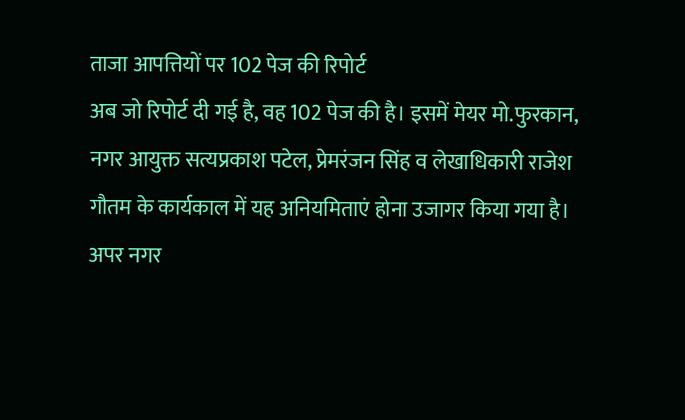ताजा आपत्तियों पर 102 पेज की रिपोर्ट
अब जो रिपोर्ट दी गई है, वह 102 पेज की है। इसमें मेयर मो.फुरकान, नगर आयुक्त सत्यप्रकाश पटेल, प्रेमरंजन सिंह व लेखाधिकारी राजेश गौतम के कार्यकाल में यह अनियमिताएं होना उजागर किया गया है। अपर नगर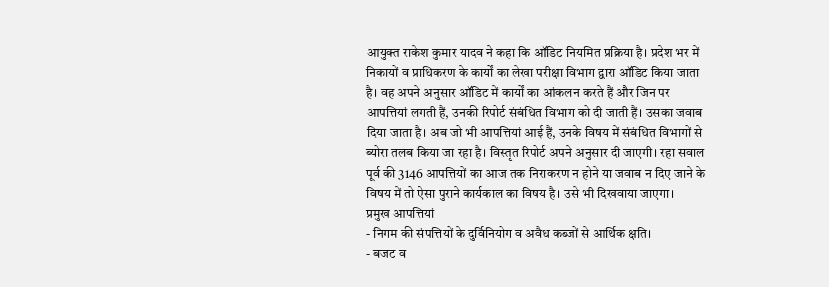आयुक्त राकेश कुमार यादव ने कहा कि ऑडिट नियमित प्रक्रिया है। प्रदेश भर में निकायों व प्राधिकरण के कार्यों का लेखा परीक्षा विभाग द्वारा ऑडिट किया जाता है। वह अपने अनुसार ऑडिट में कार्यों का आंकलन करते हैं और जिन पर आपत्तियां लगती हैं, उनकी रिपोर्ट संबंधित विभाग को दी जाती हैं। उसका जवाब दिया जाता है। अब जो भी आपत्तियां आई हैं, उनके विषय में संबंधित विभागों से ब्योरा तलब किया जा रहा है। विस्तृत रिपोर्ट अपने अनुसार दी जाएगी। रहा सवाल पूर्व की 3146 आपत्तियों का आज तक निराकरण न होने या जवाब न दिए जाने के विषय में तो ऐसा पुराने कार्यकाल का विषय है। उसे भी दिखवाया जाएगा।
प्रमुख आपत्तियां
- निगम की संपत्तियों के दुर्विनियोग व अवैध कब्जों से आर्थिक क्षति।
- बजट व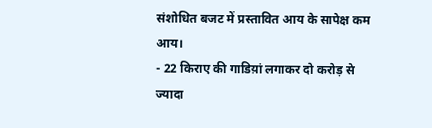संशोधित बजट में प्रस्तावित आय के सापेक्ष कम आय।
- 22 किराए की गाडिय़ां लगाकर दो करोड़ से ज्यादा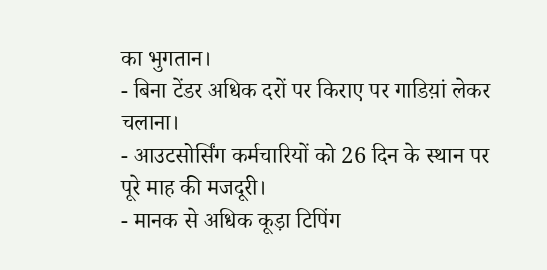का भुगतान।
- बिना टेंडर अधिक दरों पर किराए पर गाडिय़ां लेकर चलाना।
- आउटसोर्सिंग कर्मचारियों को 26 दिन के स्थान पर पूरे माह की मजदूरी।
- मानक से अधिक कूड़ा टिपिंग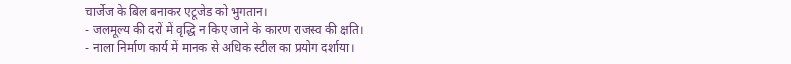चार्जेज के बिल बनाकर एटूजेड को भुगतान।
- जलमूल्य की दरों में वृद्धि न किए जाने के कारण राजस्व की क्षति।
- नाला निर्माण कार्य में मानक से अधिक स्टील का प्रयोग दर्शाया।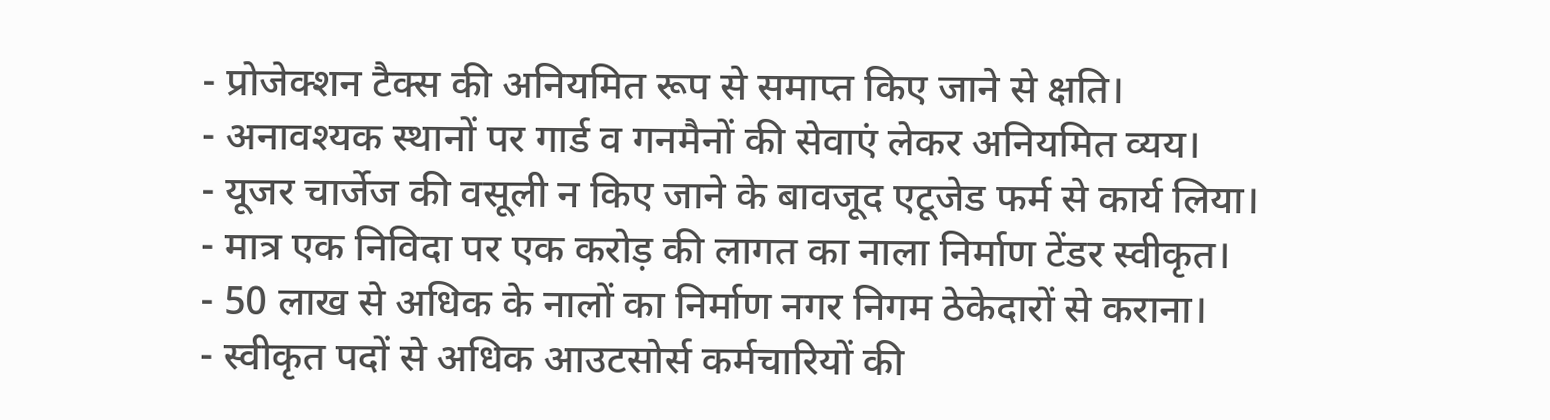- प्रोजेक्शन टैक्स की अनियमित रूप से समाप्त किए जाने से क्षति।
- अनावश्यक स्थानों पर गार्ड व गनमैनों की सेवाएं लेकर अनियमित व्यय।
- यूजर चार्जेज की वसूली न किए जाने के बावजूद एटूजेड फर्म से कार्य लिया।
- मात्र एक निविदा पर एक करोड़ की लागत का नाला निर्माण टेंडर स्वीकृत।
- 50 लाख से अधिक के नालों का निर्माण नगर निगम ठेकेदारों से कराना।
- स्वीकृत पदों से अधिक आउटसोर्स कर्मचारियों की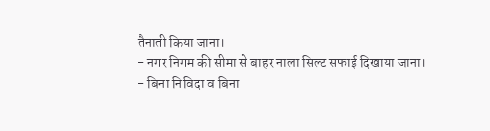तैनाती किया जाना।
- नगर निगम की सीमा से बाहर नाला सिल्ट सफाई दिखाया जाना।
- बिना निविदा व बिना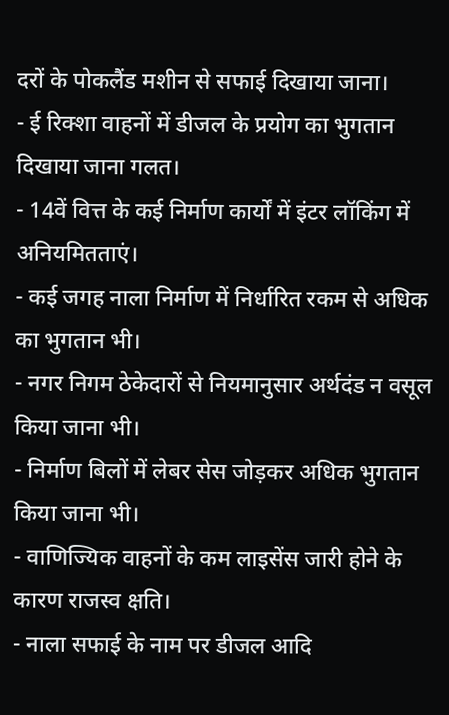दरों के पोकलैंड मशीन से सफाई दिखाया जाना।
- ई रिक्शा वाहनों में डीजल के प्रयोग का भुगतान दिखाया जाना गलत।
- 14वें वित्त के कई निर्माण कार्यों में इंटर लॉकिंग में अनियमितताएं।
- कई जगह नाला निर्माण में निर्धारित रकम से अधिक का भुगतान भी।
- नगर निगम ठेकेदारों से नियमानुसार अर्थदंड न वसूल किया जाना भी।
- निर्माण बिलों में लेबर सेस जोड़कर अधिक भुगतान किया जाना भी।
- वाणिज्यिक वाहनों के कम लाइसेंस जारी होने के कारण राजस्व क्षति।
- नाला सफाई के नाम पर डीजल आदि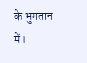के भुगतान में।